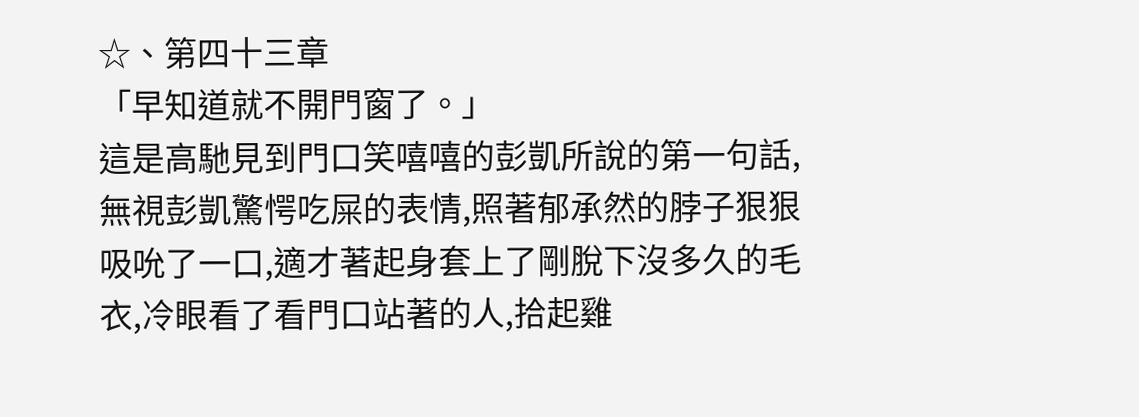☆、第四十三章
「早知道就不開門窗了。」
這是高馳見到門口笑嘻嘻的彭凱所說的第一句話,無視彭凱驚愕吃屎的表情,照著郁承然的脖子狠狠吸吮了一口,適才著起身套上了剛脫下沒多久的毛衣,冷眼看了看門口站著的人,拾起雞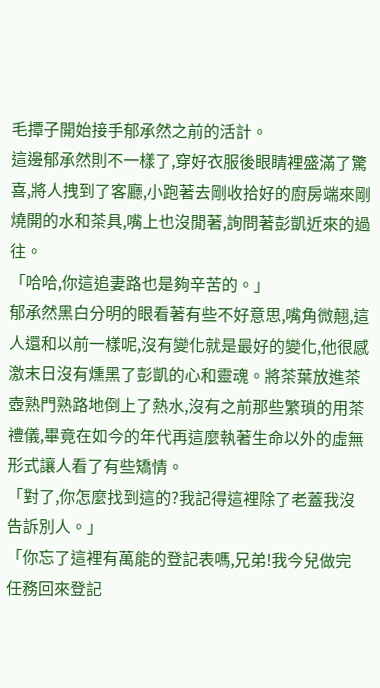毛撢子開始接手郁承然之前的活計。
這邊郁承然則不一樣了,穿好衣服後眼睛裡盛滿了驚喜,將人拽到了客廳,小跑著去剛收拾好的廚房端來剛燒開的水和茶具,嘴上也沒閒著,詢問著彭凱近來的過往。
「哈哈,你這追妻路也是夠辛苦的。」
郁承然黑白分明的眼看著有些不好意思,嘴角微翹,這人還和以前一樣呢,沒有變化就是最好的變化,他很感激末日沒有燻黑了彭凱的心和靈魂。將茶葉放進茶壺熟門熟路地倒上了熱水,沒有之前那些繁瑣的用茶禮儀,畢竟在如今的年代再這麼執著生命以外的虛無形式讓人看了有些矯情。
「對了,你怎麼找到這的?我記得這裡除了老蓋我沒告訴別人。」
「你忘了這裡有萬能的登記表嗎,兄弟!我今兒做完任務回來登記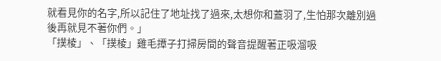就看見你的名字,所以記住了地址找了過來,太想你和蓋羽了,生怕那次離別過後再就見不著你們。」
「撲棱」、「撲棱」雞毛撢子打掃房間的聲音提醒著正吸溜吸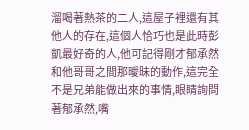溜喝著熱茶的二人,這屋子裡還有其他人的存在,這個人恰巧也是此時彭凱最好奇的人,他可記得剛才郁承然和他哥哥之間那曖昧的動作,這完全不是兄弟能做出來的事情,眼睛詢問著郁承然,嘴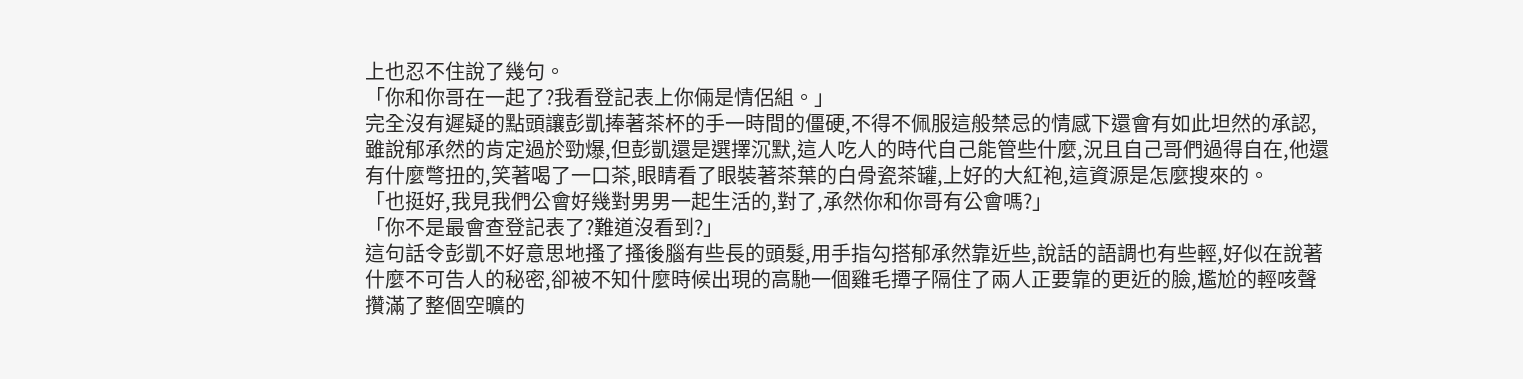上也忍不住說了幾句。
「你和你哥在一起了?我看登記表上你倆是情侶組。」
完全沒有遲疑的點頭讓彭凱捧著茶杯的手一時間的僵硬,不得不佩服這般禁忌的情感下還會有如此坦然的承認,雖說郁承然的肯定過於勁爆,但彭凱還是選擇沉默,這人吃人的時代自己能管些什麼,況且自己哥們過得自在,他還有什麼彆扭的,笑著喝了一口茶,眼睛看了眼裝著茶葉的白骨瓷茶罐,上好的大紅袍,這資源是怎麼搜來的。
「也挺好,我見我們公會好幾對男男一起生活的,對了,承然你和你哥有公會嗎?」
「你不是最會查登記表了?難道沒看到?」
這句話令彭凱不好意思地搔了搔後腦有些長的頭髮,用手指勾搭郁承然靠近些,說話的語調也有些輕,好似在說著什麼不可告人的秘密,卻被不知什麼時候出現的高馳一個雞毛撢子隔住了兩人正要靠的更近的臉,尷尬的輕咳聲攢滿了整個空曠的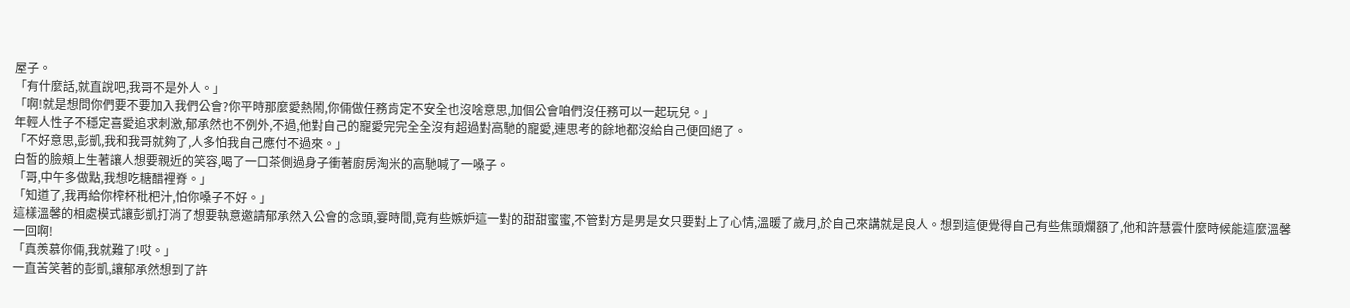屋子。
「有什麼話,就直說吧,我哥不是外人。」
「啊!就是想問你們要不要加入我們公會?你平時那麼愛熱鬧,你倆做任務肯定不安全也沒啥意思,加個公會咱們沒任務可以一起玩兒。」
年輕人性子不穩定喜愛追求刺激,郁承然也不例外,不過,他對自己的寵愛完完全全沒有超過對高馳的寵愛,連思考的餘地都沒給自己便回絕了。
「不好意思,彭凱,我和我哥就夠了,人多怕我自己應付不過來。」
白皙的臉頰上生著讓人想要親近的笑容,喝了一口茶側過身子衝著廚房淘米的高馳喊了一嗓子。
「哥,中午多做點,我想吃糖醋裡脊。」
「知道了,我再給你榨杯枇杷汁,怕你嗓子不好。」
這樣溫馨的相處模式讓彭凱打消了想要執意邀請郁承然入公會的念頭,霎時間,竟有些嫉妒這一對的甜甜蜜蜜,不管對方是男是女只要對上了心情,溫暖了歲月,於自己來講就是良人。想到這便覺得自己有些焦頭爛額了,他和許慧雲什麼時候能這麼溫馨一回啊!
「真羨慕你倆,我就難了!哎。」
一直苦笑著的彭凱,讓郁承然想到了許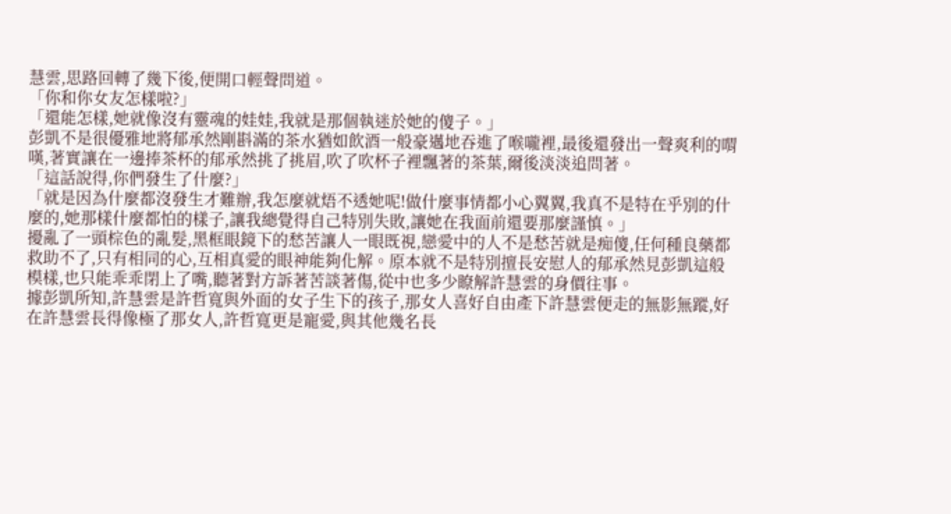慧雲,思路回轉了幾下後,便開口輕聲問道。
「你和你女友怎樣啦?」
「還能怎樣,她就像沒有靈魂的娃娃,我就是那個執迷於她的傻子。」
彭凱不是很優雅地將郁承然剛斟滿的茶水猶如飲酒一般豪邁地吞進了喉嚨裡,最後還發出一聲爽利的喟嘆,著實讓在一邊捧茶杯的郁承然挑了挑眉,吹了吹杯子裡飄著的茶葉,爾後淡淡追問著。
「這話說得,你們發生了什麼?」
「就是因為什麼都沒發生才難辦,我怎麼就焐不透她呢!做什麼事情都小心翼翼,我真不是特在乎別的什麼的,她那樣什麼都怕的樣子,讓我總覺得自己特別失敗,讓她在我面前還要那麼謹慎。」
擾亂了一頭棕色的亂髮,黑框眼鏡下的愁苦讓人一眼既視,戀愛中的人不是愁苦就是痴傻,任何種良藥都救助不了,只有相同的心,互相真愛的眼神能夠化解。原本就不是特別擅長安慰人的郁承然見彭凱這般模樣,也只能乖乖閉上了嘴,聽著對方訴著苦談著傷,從中也多少瞭解許慧雲的身價往事。
據彭凱所知,許慧雲是許哲寬與外面的女子生下的孩子,那女人喜好自由產下許慧雲便走的無影無蹤,好在許慧雲長得像極了那女人,許哲寬更是寵愛,與其他幾名長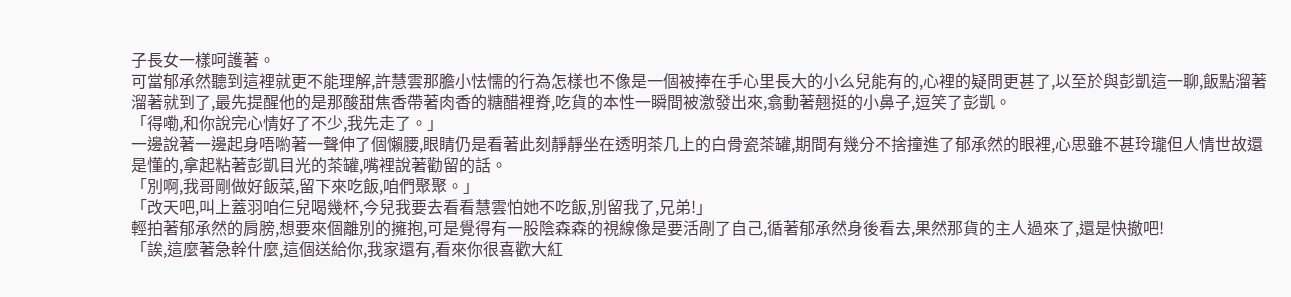子長女一樣呵護著。
可當郁承然聽到這裡就更不能理解,許慧雲那膽小怯懦的行為怎樣也不像是一個被捧在手心里長大的小么兒能有的,心裡的疑問更甚了,以至於與彭凱這一聊,飯點溜著溜著就到了,最先提醒他的是那酸甜焦香帶著肉香的糖醋裡脊,吃貨的本性一瞬間被激發出來,翕動著翹挺的小鼻子,逗笑了彭凱。
「得嘞,和你說完心情好了不少,我先走了。」
一邊說著一邊起身唔喲著一聲伸了個懶腰,眼睛仍是看著此刻靜靜坐在透明茶几上的白骨瓷茶罐,期間有幾分不捨撞進了郁承然的眼裡,心思雖不甚玲瓏但人情世故還是懂的,拿起粘著彭凱目光的茶罐,嘴裡說著勸留的話。
「別啊,我哥剛做好飯菜,留下來吃飯,咱們聚聚。」
「改天吧,叫上蓋羽咱仨兒喝幾杯,今兒我要去看看慧雲怕她不吃飯,別留我了,兄弟!」
輕拍著郁承然的肩膀,想要來個離別的擁抱,可是覺得有一股陰森森的視線像是要活剮了自己,循著郁承然身後看去,果然那貨的主人過來了,還是快撤吧!
「誒,這麼著急幹什麼,這個送給你,我家還有,看來你很喜歡大紅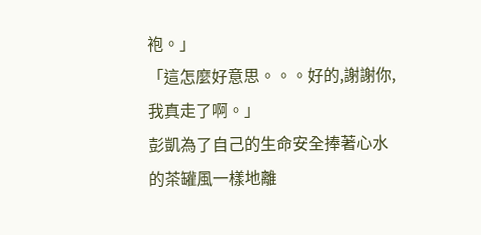袍。」
「這怎麼好意思。。。好的,謝謝你,我真走了啊。」
彭凱為了自己的生命安全捧著心水的茶罐風一樣地離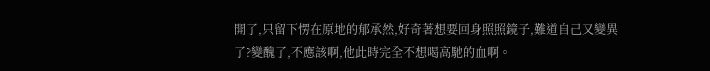開了,只留下愣在原地的郁承然,好奇著想要回身照照鏡子,難道自己又變異了?變醜了,不應該啊,他此時完全不想喝高馳的血啊。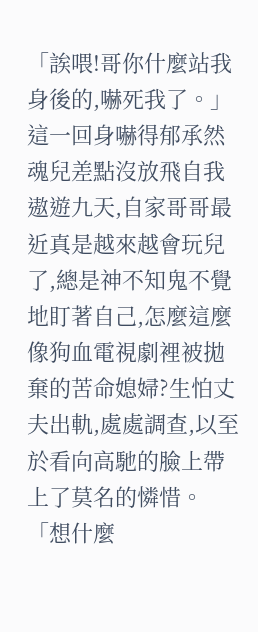「誒喂!哥你什麼站我身後的,嚇死我了。」
這一回身嚇得郁承然魂兒差點沒放飛自我遨遊九天,自家哥哥最近真是越來越會玩兒了,總是神不知鬼不覺地盯著自己,怎麼這麼像狗血電視劇裡被拋棄的苦命媳婦?生怕丈夫出軌,處處調查,以至於看向高馳的臉上帶上了莫名的憐惜。
「想什麼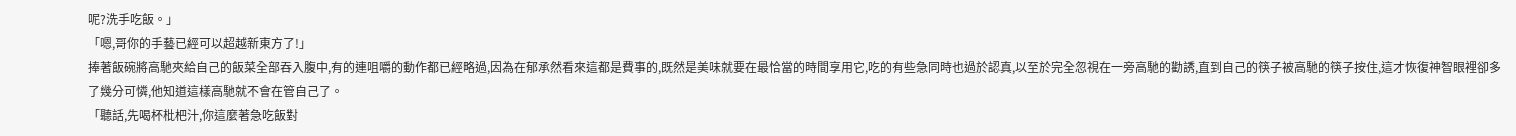呢?洗手吃飯。」
「嗯,哥你的手藝已經可以超越新東方了!」
捧著飯碗將高馳夾給自己的飯菜全部吞入腹中,有的連咀嚼的動作都已經略過,因為在郁承然看來這都是費事的,既然是美味就要在最恰當的時間享用它,吃的有些急同時也過於認真,以至於完全忽視在一旁高馳的勸誘,直到自己的筷子被高馳的筷子按住,這才恢復神智眼裡卻多了幾分可憐,他知道這樣高馳就不會在管自己了。
「聽話,先喝杯枇杷汁,你這麼著急吃飯對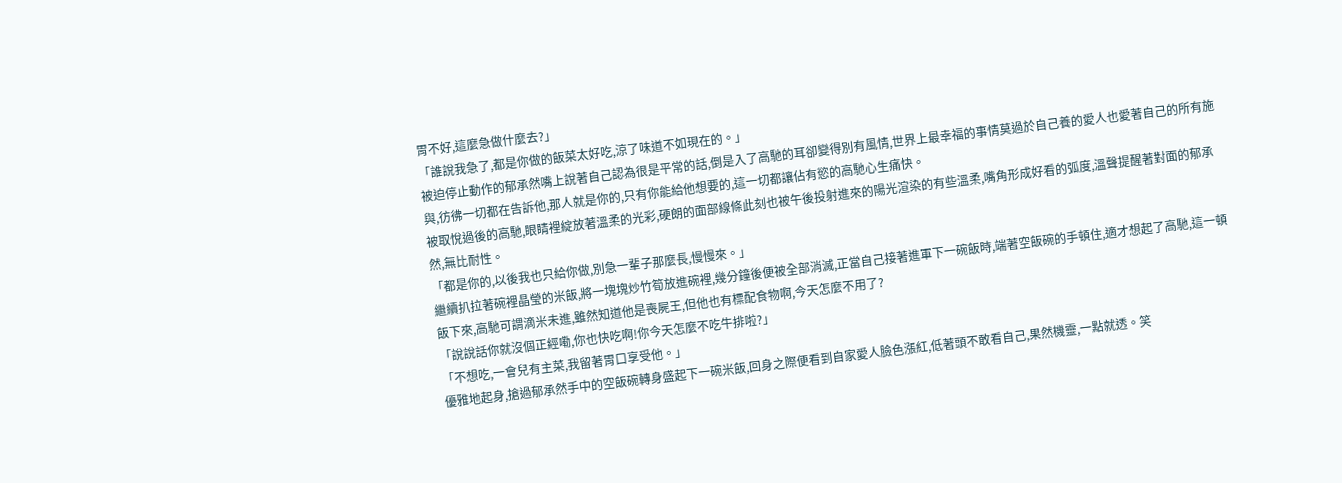胃不好,這麼急做什麼去?」
「誰說我急了,都是你做的飯菜太好吃,涼了味道不如現在的。」
被迫停止動作的郁承然嘴上說著自己認為很是平常的話,倒是入了高馳的耳卻變得別有風情,世界上最幸福的事情莫過於自己養的愛人也愛著自己的所有施與,彷彿一切都在告訴他,那人就是你的,只有你能給他想要的,這一切都讓佔有慾的高馳心生痛快。
被取悅過後的高馳,眼睛裡綻放著溫柔的光彩,硬朗的面部線條此刻也被午後投射進來的陽光渲染的有些溫柔,嘴角形成好看的弧度,溫聲提醒著對面的郁承然,無比耐性。
「都是你的,以後我也只給你做,別急一輩子那麼長,慢慢來。」
繼續扒拉著碗裡晶瑩的米飯,將一塊塊炒竹筍放進碗裡,幾分鐘後便被全部消滅,正當自己接著進軍下一碗飯時,端著空飯碗的手頓住,適才想起了高馳,這一頓飯下來,高馳可謂滴米未進,雖然知道他是喪屍王,但他也有標配食物啊,今天怎麼不用了?
「說說話你就沒個正經嘞,你也快吃啊!你今天怎麼不吃牛排啦?」
「不想吃,一會兒有主菜,我留著胃口享受他。」
優雅地起身,搶過郁承然手中的空飯碗轉身盛起下一碗米飯,回身之際便看到自家愛人臉色漲紅,低著頭不敢看自己,果然機靈,一點就透。笑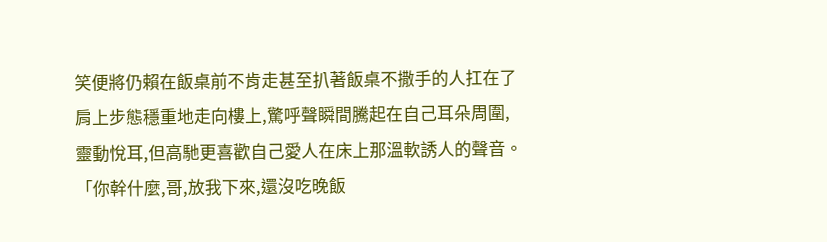笑便將仍賴在飯桌前不肯走甚至扒著飯桌不撒手的人扛在了肩上步態穩重地走向樓上,驚呼聲瞬間騰起在自己耳朵周圍,靈動悅耳,但高馳更喜歡自己愛人在床上那溫軟誘人的聲音。
「你幹什麼,哥,放我下來,還沒吃晚飯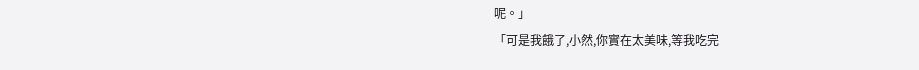呢。」
「可是我餓了,小然,你實在太美味,等我吃完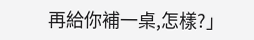再給你補一桌,怎樣?」